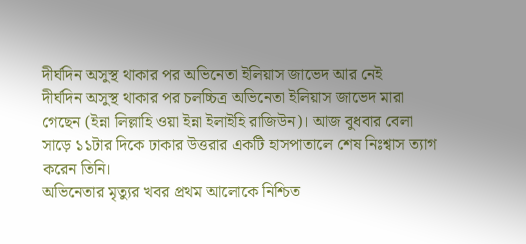দীর্ঘদিন অসুস্থ থাকার পর অভিনেতা ইলিয়াস জাভেদ আর নেই
দীর্ঘদিন অসুস্থ থাকার পর চলচ্চিত্র অভিনেতা ইলিয়াস জাভেদ মারা গেছেন (ইন্না লিল্লাহি ওয়া ইন্না ইলাইহি রাজিউন)। আজ বুধবার বেলা সাড়ে ১১টার দিকে ঢাকার উত্তরার একটি হাসপাতালে শেষ নিঃশ্বাস ত্যাগ করেন তিনি।
অভিনেতার মৃত্যুর খবর প্রথম আলোকে নিশ্চিত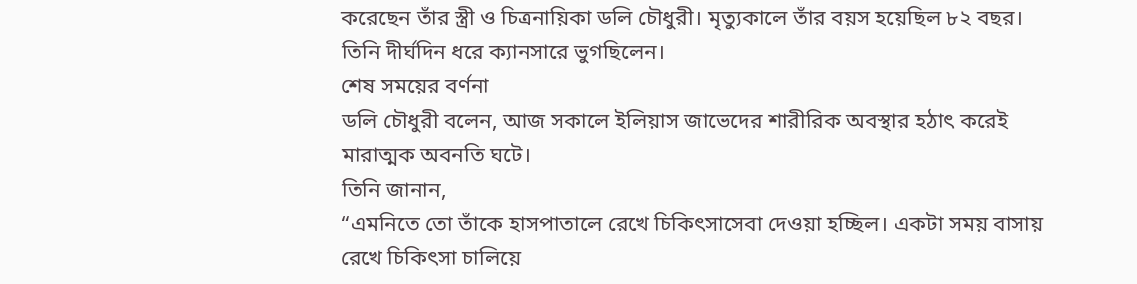করেছেন তাঁর স্ত্রী ও চিত্রনায়িকা ডলি চৌধুরী। মৃত্যুকালে তাঁর বয়স হয়েছিল ৮২ বছর। তিনি দীর্ঘদিন ধরে ক্যানসারে ভুগছিলেন।
শেষ সময়ের বর্ণনা
ডলি চৌধুরী বলেন, আজ সকালে ইলিয়াস জাভেদের শারীরিক অবস্থার হঠাৎ করেই মারাত্মক অবনতি ঘটে।
তিনি জানান,
“এমনিতে তো তাঁকে হাসপাতালে রেখে চিকিৎসাসেবা দেওয়া হচ্ছিল। একটা সময় বাসায় রেখে চিকিৎসা চালিয়ে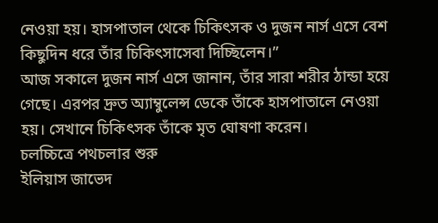নেওয়া হয়। হাসপাতাল থেকে চিকিৎসক ও দুজন নার্স এসে বেশ কিছুদিন ধরে তাঁর চিকিৎসাসেবা দিচ্ছিলেন।”
আজ সকালে দুজন নার্স এসে জানান, তাঁর সারা শরীর ঠান্ডা হয়ে গেছে। এরপর দ্রুত অ্যাম্বুলেন্স ডেকে তাঁকে হাসপাতালে নেওয়া হয়। সেখানে চিকিৎসক তাঁকে মৃত ঘোষণা করেন।
চলচ্চিত্রে পথচলার শুরু
ইলিয়াস জাভেদ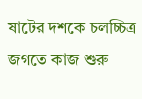ষাটের দশকে চলচ্চিত্র জগতে কাজ শুরু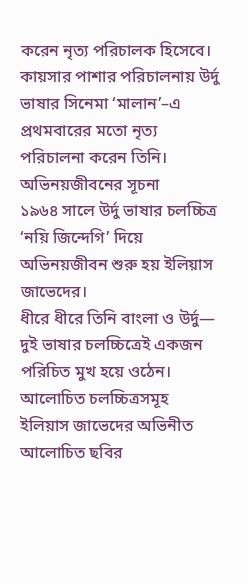করেন নৃত্য পরিচালক হিসেবে।
কায়সার পাশার পরিচালনায় উর্দু ভাষার সিনেমা ‘মালান’–এ প্রথমবারের মতো নৃত্য পরিচালনা করেন তিনি।
অভিনয়জীবনের সূচনা
১৯৬৪ সালে উর্দু ভাষার চলচ্চিত্র ‘নয়ি জিন্দেগি’ দিয়ে অভিনয়জীবন শুরু হয় ইলিয়াস জাভেদের।
ধীরে ধীরে তিনি বাংলা ও উর্দু— দুই ভাষার চলচ্চিত্রেই একজন পরিচিত মুখ হয়ে ওঠেন।
আলোচিত চলচ্চিত্রসমূহ
ইলিয়াস জাভেদের অভিনীত আলোচিত ছবির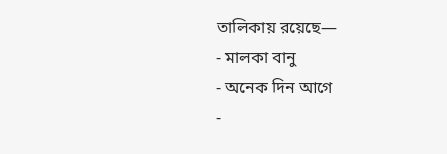তালিকায় রয়েছে—
- মালকা বানু
- অনেক দিন আগে
-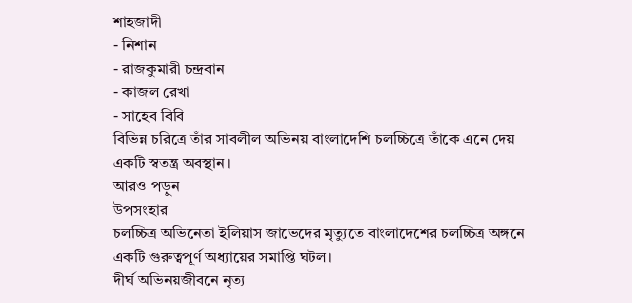শাহজাদী
- নিশান
- রাজকুমারী চন্দ্রবান
- কাজল রেখা
- সাহেব বিবি
বিভিন্ন চরিত্রে তাঁর সাবলীল অভিনয় বাংলাদেশি চলচ্চিত্রে তাঁকে এনে দেয় একটি স্বতন্ত্র অবস্থান।
আরও পড়ুন
উপসংহার
চলচ্চিত্র অভিনেতা ইলিয়াস জাভেদের মৃত্যুতে বাংলাদেশের চলচ্চিত্র অঙ্গনে একটি গুরুত্বপূর্ণ অধ্যায়ের সমাপ্তি ঘটল।
দীর্ঘ অভিনয়জীবনে নৃত্য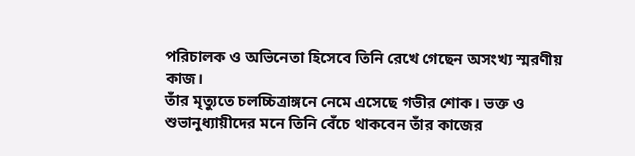পরিচালক ও অভিনেতা হিসেবে তিনি রেখে গেছেন অসংখ্য স্মরণীয় কাজ।
তাঁর মৃত্যুতে চলচ্চিত্রাঙ্গনে নেমে এসেছে গভীর শোক। ভক্ত ও শুভানুধ্যায়ীদের মনে তিনি বেঁচে থাকবেন তাঁর কাজের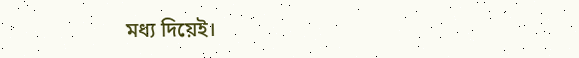মধ্য দিয়েই।